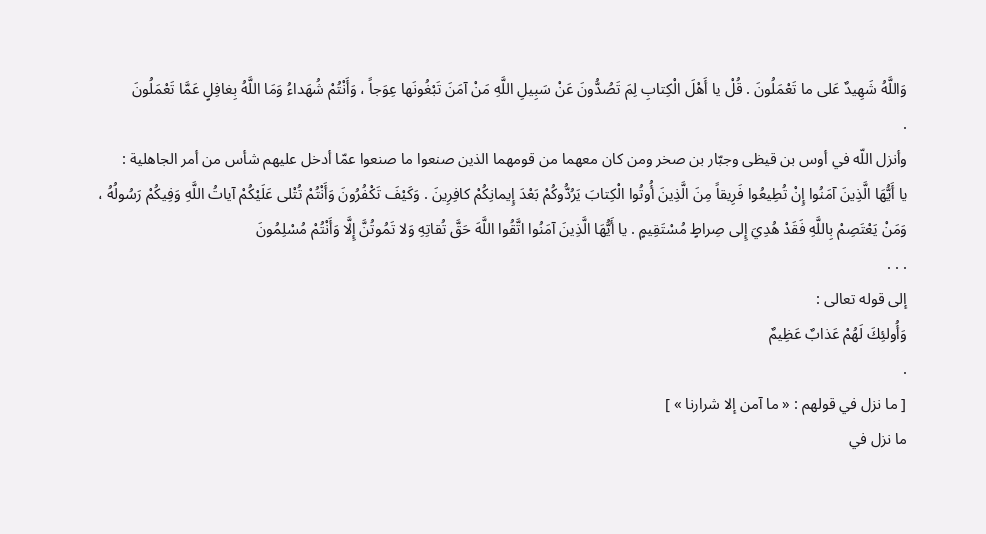وَاللَّهُ شَهِيدٌ عَلى ما تَعْمَلُونَ . قُلْ يا أَهْلَ الْكِتابِ لِمَ تَصُدُّونَ عَنْ سَبِيلِ اللَّهِ مَنْ آمَنَ تَبْغُونَها عِوَجاً ، وَأَنْتُمْ شُهَداءُ وَمَا اللَّهُ بِغافِلٍ عَمَّا تَعْمَلُونَ
.
وأنزل اللّه في أوس بن قيظى وجبّار بن صخر ومن كان معهما من قومهما الذين صنعوا ما صنعوا عمّا أدخل عليهم شأس من أمر الجاهلية :
يا أَيُّهَا الَّذِينَ آمَنُوا إِنْ تُطِيعُوا فَرِيقاً مِنَ الَّذِينَ أُوتُوا الْكِتابَ يَرُدُّوكُمْ بَعْدَ إِيمانِكُمْ كافِرِينَ . وَكَيْفَ تَكْفُرُونَ وَأَنْتُمْ تُتْلى عَلَيْكُمْ آياتُ اللَّهِ وَفِيكُمْ رَسُولُهُ ، وَمَنْ يَعْتَصِمْ بِاللَّهِ فَقَدْ هُدِيَ إِلى صِراطٍ مُسْتَقِيمٍ . يا أَيُّهَا الَّذِينَ آمَنُوا اتَّقُوا اللَّهَ حَقَّ تُقاتِهِ وَلا تَمُوتُنَّ إِلَّا وَأَنْتُمْ مُسْلِمُونَ
. . .
إلى قوله تعالى :
وَأُولئِكَ لَهُمْ عَذابٌ عَظِيمٌ
.
[ ما نزل في قولهم : « ما آمن إلا شرارنا » ]
ما نزل في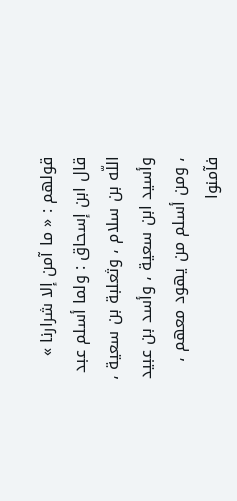قولهم : « ما آمن إلا شرارنا »
قال ابن إسحاق : ولما أسلم عبد اللّه بن سلام ، وثعلبة بن سعية ، وأسيد ابن سعية ، وأسد بن عبيد ، ومن أسلم من يهود معهم ، فآمنوا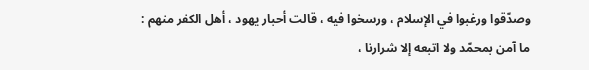وصدّقوا ورغبوا في الإسلام ، ورسخوا فيه ، قالت أحبار يهود ، أهل الكفر منهم :
ما آمن بمحمّد ولا اتبعه إلا شرارنا ،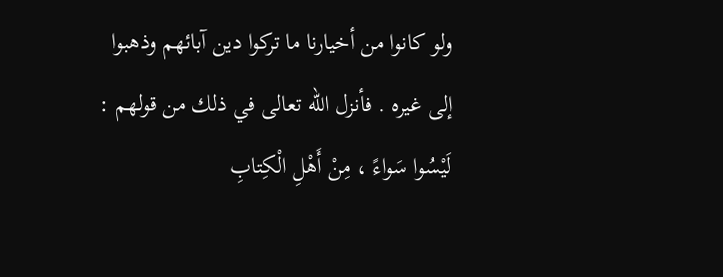ولو كانوا من أخيارنا ما تركوا دين آبائهم وذهبوا إلى غيره . فأنزل اللّه تعالى في ذلك من قولهم :
لَيْسُوا سَواءً ، مِنْ أَهْلِ الْكِتابِ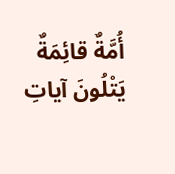أُمَّةٌ قائِمَةٌ يَتْلُونَ آياتِ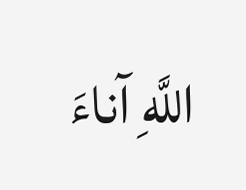اللَّهِ آناءَ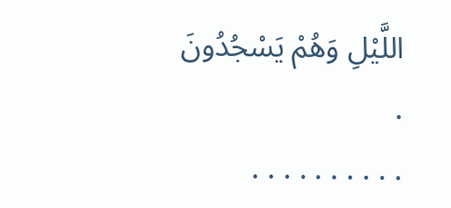اللَّيْلِ وَهُمْ يَسْجُدُونَ
.
. . . . . . . . . .